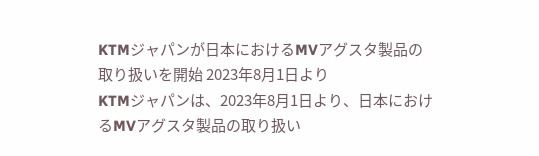KTMジャパンが日本におけるMVアグスタ製品の取り扱いを開始 2023年8月1日より
KTMジャパンは、2023年8月1日より、日本におけるMVアグスタ製品の取り扱い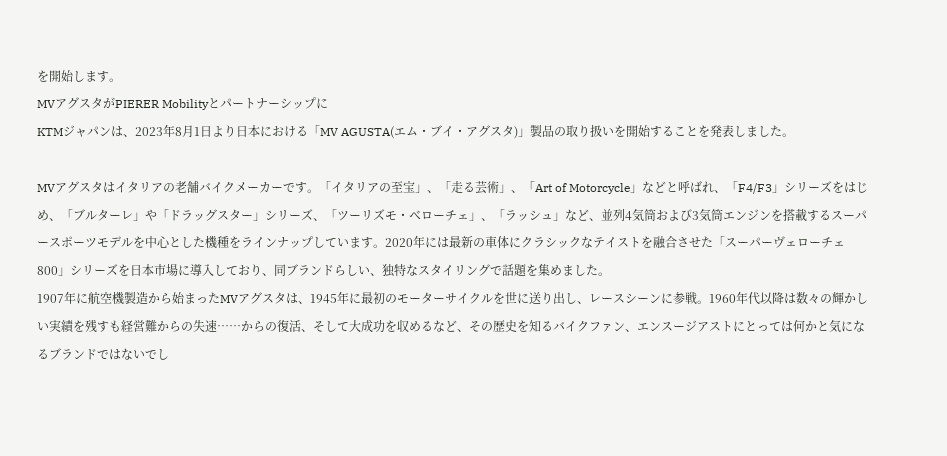を開始します。
MVアグスタがPIERER Mobilityとパートナーシップに
KTMジャパンは、2023年8月1日より日本における「MV AGUSTA(エム・ブイ・アグスタ)」製品の取り扱いを開始することを発表しました。

MVアグスタはイタリアの老舗バイクメーカーです。「イタリアの至宝」、「走る芸術」、「Art of Motorcycle」などと呼ばれ、「F4/F3」シリーズをはじめ、「ブルターレ」や「ドラッグスター」シリーズ、「ツーリズモ・ベローチェ」、「ラッシュ」など、並列4気筒および3気筒エンジンを搭載するスーパースポーツモデルを中心とした機種をラインナップしています。2020年には最新の車体にクラシックなテイストを融合させた「スーパーヴェローチェ800」シリーズを日本市場に導入しており、同ブランドらしい、独特なスタイリングで話題を集めました。
1907年に航空機製造から始まったMVアグスタは、1945年に最初のモーターサイクルを世に送り出し、レースシーンに参戦。1960年代以降は数々の輝かしい実績を残すも経営難からの失速……からの復活、そして大成功を収めるなど、その歴史を知るバイクファン、エンスージアストにとっては何かと気になるブランドではないでし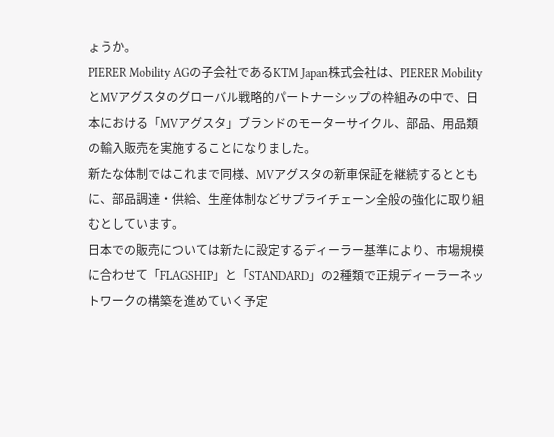ょうか。
PIERER Mobility AGの子会社であるKTM Japan株式会社は、PIERER MobilityとMVアグスタのグローバル戦略的パートナーシップの枠組みの中で、日本における「MVアグスタ」ブランドのモーターサイクル、部品、用品類の輸入販売を実施することになりました。
新たな体制ではこれまで同様、MVアグスタの新車保証を継続するとともに、部品調達・供給、生産体制などサプライチェーン全般の強化に取り組むとしています。
日本での販売については新たに設定するディーラー基準により、市場規模に合わせて「FLAGSHIP」と「STANDARD」の2種類で正規ディーラーネットワークの構築を進めていく予定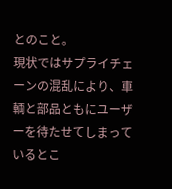とのこと。
現状ではサプライチェーンの混乱により、車輌と部品ともにユーザーを待たせてしまっているとこ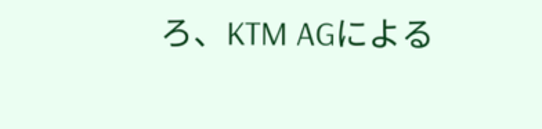ろ、KTM AGによる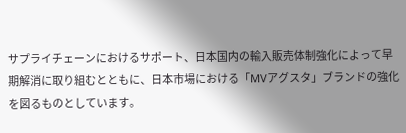サプライチェーンにおけるサポート、日本国内の輸入販売体制強化によって早期解消に取り組むとともに、日本市場における「MVアグスタ」ブランドの強化を図るものとしています。